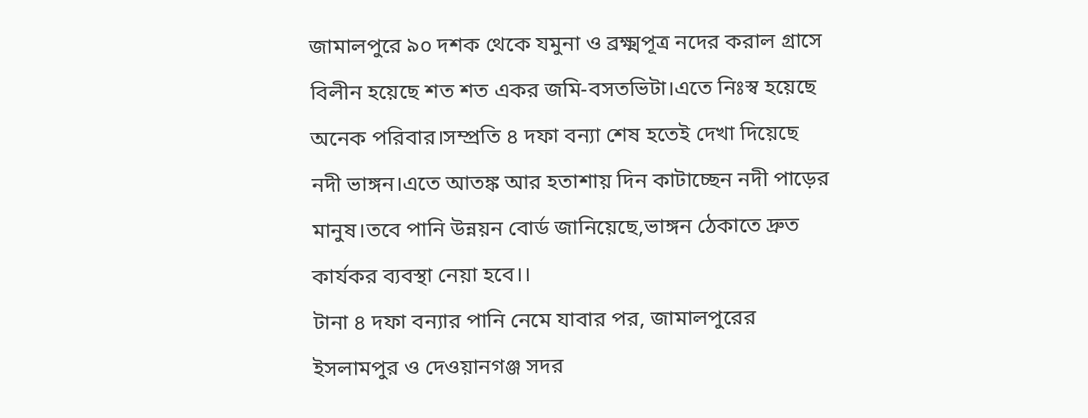জামালপুরে ৯০ দশক থেকে যমুনা ও ব্রক্ষ্মপূত্র নদের করাল গ্রাসে বিলীন হয়েছে শত শত একর জমি-বসতভিটা।এতে নিঃস্ব হয়েছে অনেক পরিবার।সম্প্রতি ৪ দফা বন্যা শেষ হতেই দেখা দিয়েছে নদী ভাঙ্গন।এতে আতঙ্ক আর হতাশায় দিন কাটাচ্ছেন নদী পাড়ের মানুষ।তবে পানি উন্নয়ন বোর্ড জানিয়েছে,ভাঙ্গন ঠেকাতে দ্রুত কার্যকর ব্যবস্থা নেয়া হবে।।
টানা ৪ দফা বন্যার পানি নেমে যাবার পর, জামালপুরের ইসলামপুর ও দেওয়ানগঞ্জ সদর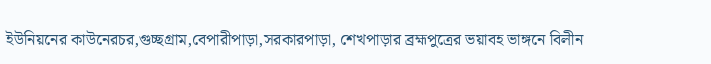ইউনিয়নের কাউনেরচর,গুচ্ছগ্রাম,বেপারীপাড়া,সরকারপাড়া, শেখপাড়ার ব্রহ্মপুত্রের ভয়াবহ ভাঙ্গনে বিলীন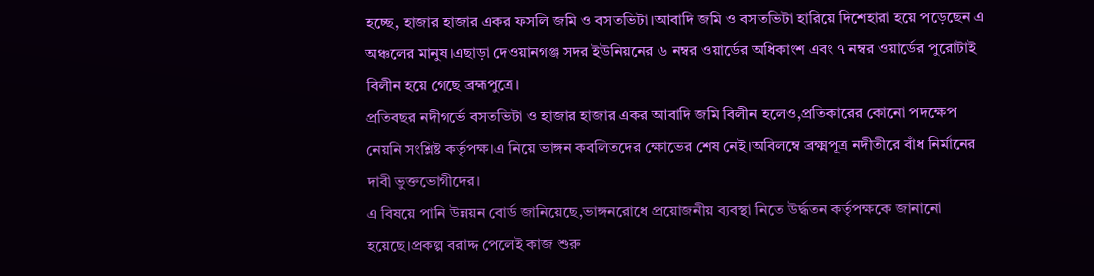হচ্ছে, হাজার হাজার একর ফসলি জমি ও বসতভিটা।আবাদি জমি ও বসতভিটা হারিয়ে দিশেহারা হয়ে পড়েছেন এ অঞ্চলের মানুষ।এছাড়া দেওয়ানগঞ্জ সদর ইউনিয়নের ৬ নম্বর ওয়ার্ডের অধিকাংশ এবং ৭ নম্বর ওয়ার্ডের পুরোটাই বিলীন হয়ে গেছে ব্রহ্মপুত্রে।
প্রতিবছর নদীগর্ভে বসতভিটা ও হাজার হাজার একর আবাদি জমি বিলীন হলেও,প্রতিকারের কোনো পদক্ষেপ নেয়নি সংশ্লিষ্ট কর্তৃপক্ষ।এ নিয়ে ভাঙ্গন কবলিতদের ক্ষোভের শেষ নেই।অবিলম্বে ব্রক্ষ্মপূত্র নদীতীরে বাঁধ নির্মানের দাবী ভুক্তভোগীদের।
এ বিষয়ে পানি উন্নয়ন বোর্ড জানিয়েছে,ভাঙ্গনরোধে প্রয়োজনীয় ব্যবস্থা নিতে উর্দ্ধতন কর্তৃপক্ষকে জানানো হয়েছে।প্রকল্প বরাদ্দ পেলেই কাজ শুরু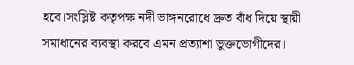হবে।সংস্লিষ্ট কতৃপক্ষ নদী ভাঙ্গনরোধে দ্রুত বাঁধ দিয়ে স্থায়ী সমাধানের ব্যবস্থা করবে এমন প্রত্যাশা ভুক্তভোগীদের।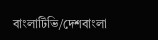বাংলাটিভি/দেশবাংলা